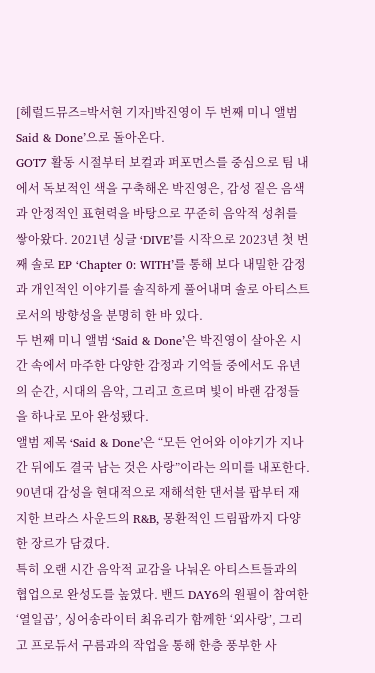[헤럴드뮤즈=박서현 기자]박진영이 두 번째 미니 앨범 Said & Done’으로 돌아온다.
GOT7 활동 시절부터 보컬과 퍼포먼스를 중심으로 팀 내에서 독보적인 색을 구축해온 박진영은, 감성 짙은 음색과 안정적인 표현력을 바탕으로 꾸준히 음악적 성취를 쌓아왔다. 2021년 싱글 ‘DIVE’를 시작으로 2023년 첫 번째 솔로 EP ‘Chapter 0: WITH’를 통해 보다 내밀한 감정과 개인적인 이야기를 솔직하게 풀어내며 솔로 아티스트로서의 방향성을 분명히 한 바 있다.
두 번째 미니 앨범 ‘Said & Done’은 박진영이 살아온 시간 속에서 마주한 다양한 감정과 기억들 중에서도 유년의 순간, 시대의 음악, 그리고 흐르며 빛이 바랜 감정들을 하나로 모아 완성됐다.
앨범 제목 ‘Said & Done’은 “모든 언어와 이야기가 지나간 뒤에도 결국 남는 것은 사랑”이라는 의미를 내포한다. 90년대 감성을 현대적으로 재해석한 댄서블 팝부터 재지한 브라스 사운드의 R&B, 몽환적인 드림팝까지 다양한 장르가 담겼다.
특히 오랜 시간 음악적 교감을 나눠온 아티스트들과의 협업으로 완성도를 높였다. 밴드 DAY6의 원필이 참여한 ‘열일곱’, 싱어송라이터 최유리가 함께한 ‘외사랑’, 그리고 프로듀서 구름과의 작업을 통해 한층 풍부한 사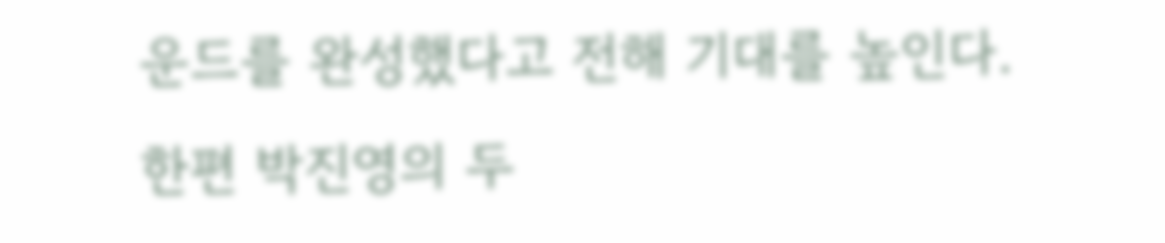운드를 완성했다고 전해 기대를 높인다.
한편 박진영의 두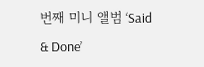번째 미니 앨범 ‘Said & Done’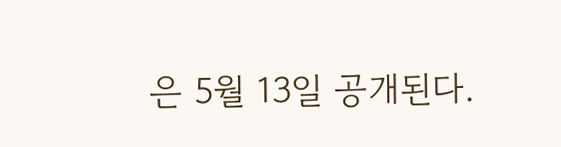은 5월 13일 공개된다.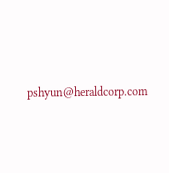pshyun@heraldcorp.com